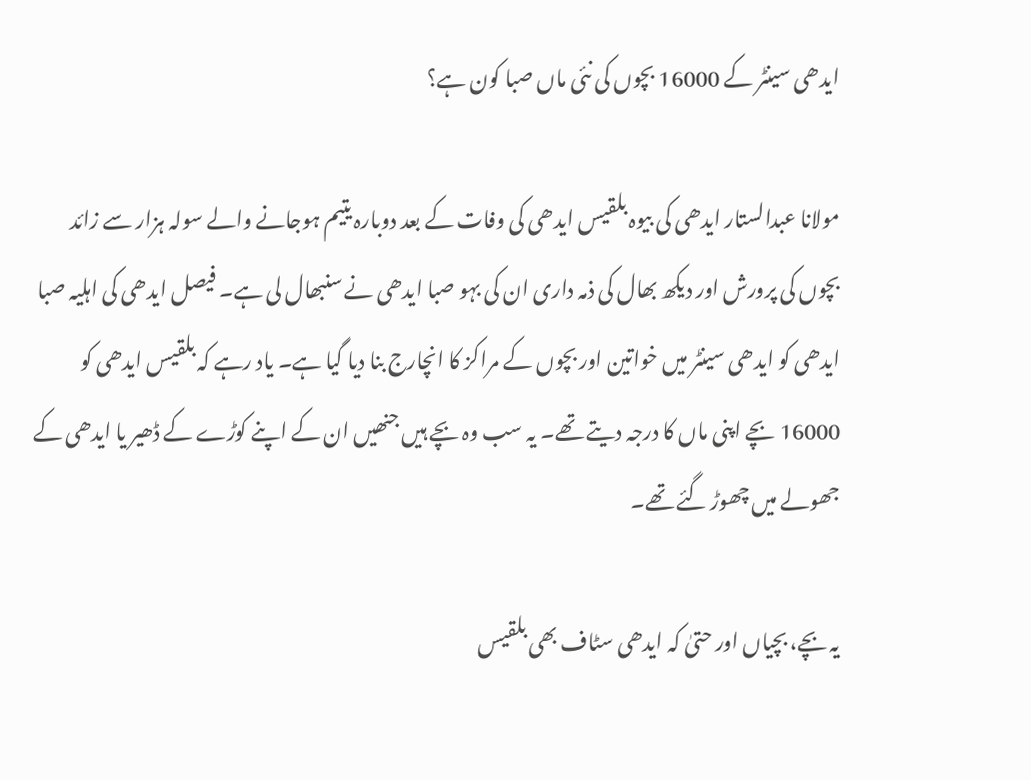ایدھی سینٹر کے 16000 بچوں کی نئی ماں صبا کون ہے؟

مولانا عبدالستار ایدھی کی بیوہ بلقیس ایدھی کی وفات کے بعد دوبارہ یتیم ہوجانے والے سولہ ہزار سے زائد بچوں کی پرورش اور دیکھ بھال کی ذمہ داری ان کی بہو صبا ایدھی نے سنبھال لی ہے۔ فیصل ایدھی کی اہلیہ صبا ایدھی کو ایدھی سینٹر میں خواتین اور بچوں کے مراکز کا انچارج بنا دیا گیا ہے۔ یاد رہے کہ بلقیس ایدھی کو 16000 بچے اپنی ماں کا درجہ دیتے تھے۔ یہ سب وہ بچے ہیں جنھیں ان کے اپنے کوڑے کے ڈھیر یا ایدھی کے جھولے میں چھوڑ گئے تھے۔

یہ بچے، بچیاں اور حتیٰ کہ ایدھی سٹاف بھی بلقیس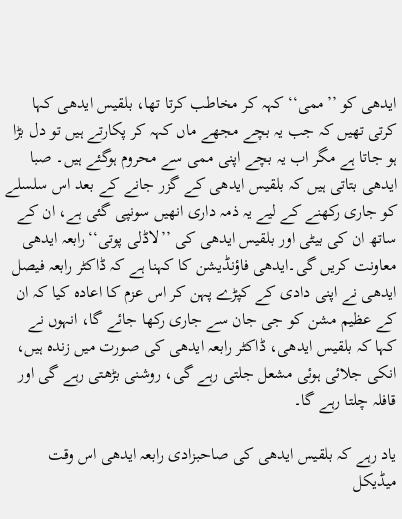ایدھی کو ’’ممی‘‘ کہہ کر مخاطب کرتا تھا، بلقیس ایدھی کہا کرتی تھیں کہ جب یہ بچے مجھے ماں کہہ کر پکارتے ہیں تو دل بڑا ہو جاتا ہے مگر اب یہ بچے اپنی ممی سے محروم ہوگئے ہیں۔ صبا ایدھی بتاتی ہیں کہ بلقیس ایدھی کے گزر جانے کے بعد اس سلسلے کو جاری رکھنے کے لیے یہ ذمہ داری انھیں سونپی گئی ہے، ان کے ساتھ ان کی بیٹی اور بلقیس ایدھی کی ’’لاڈلی پوتی‘‘رابعہ ایدھی معاونت کریں گی۔ایدھی فاؤنڈیشن کا کہنا ہے کہ ڈاکٹر رابعہ فیصل ایدھی نے اپنی دادی کے کپڑے پہن کر اس عزم کا اعادہ کیا کہ ان کے عظیم مشن کو جی جان سے جاری رکھا جائے گا، انہوں نے کہا کہ بلقیس ایدھی، ڈاکٹر رابعہ ایدھی کی صورت میں زندہ ہیں، انکی جلائی ہوئی مشعل جلتی رہے گی، روشنی بڑھتی رہے گی اور قافلہ چلتا رہے گا۔

یاد رہے کہ بلقیس ایدھی کی صاحبزادی رابعہ ایدھی اس وقت میڈیکل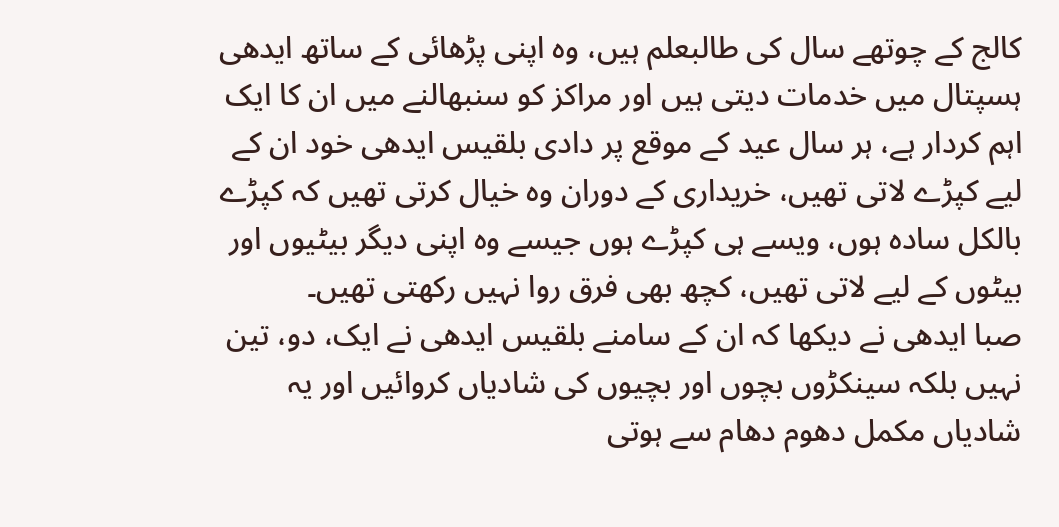کالج کے چوتھے سال کی طالبعلم ہیں، وہ اپنی پڑھائی کے ساتھ ایدھی ہسپتال میں خدمات دیتی ہیں اور مراکز کو سنبھالنے میں ان کا ایک اہم کردار ہے، ہر سال عید کے موقع پر دادی بلقیس ایدھی خود ان کے لیے کپڑے لاتی تھیں، خریداری کے دوران وہ خیال کرتی تھیں کہ کپڑے بالکل سادہ ہوں، ویسے ہی کپڑے ہوں جیسے وہ اپنی دیگر بیٹیوں اور بیٹوں کے لیے لاتی تھیں، کچھ بھی فرق روا نہیں رکھتی تھیں۔
صبا ایدھی نے دیکھا کہ ان کے سامنے بلقیس ایدھی نے ایک، دو، تین نہیں بلکہ سینکڑوں بچوں اور بچیوں کی شادیاں کروائیں اور یہ شادیاں مکمل دھوم دھام سے ہوتی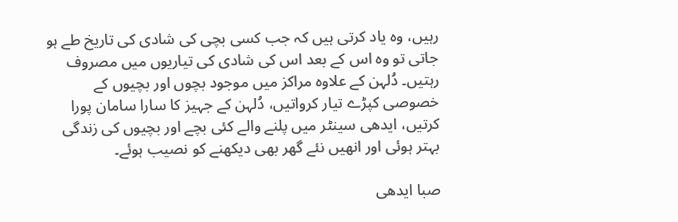رہیں، وہ یاد کرتی ہیں کہ جب کسی بچی کی شادی کی تاریخ طے ہو جاتی تو وہ اس کے بعد اس کی شادی کی تیاریوں میں مصروف رہتیں۔ دُلہن کے علاوہ مراکز میں موجود بچوں اور بچیوں کے خصوصی کپڑے تیار کرواتیں، دُلہن کے جہیز کا سارا سامان پورا کرتیں، ایدھی سینٹر میں پلنے والے کئی بچے اور بچیوں کی زندگی بہتر ہوئی اور انھیں نئے گھر بھی دیکھنے کو نصیب ہوئے۔

صبا ایدھی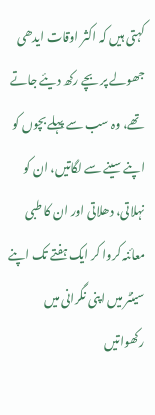کہتی ہیں کہ اکثر اوقات ایدھی جھولے پر بچے رکھ دیئے جاتے تھے، وہ سب سے پہلے بچوں کو اپنے سینے سے لگاتیں، ان کو نہلاتی، دھلاتی اور ان کا طبی معائنہ کروا کر ایک ہفتے تک اپنے سینٹر میں اپنی نگرانی میں رکھواتیں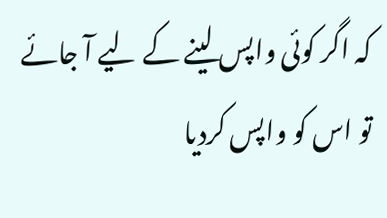کہ اگر کوئی واپس لینے کے لیے آ جائے تو اس کو واپس کردیا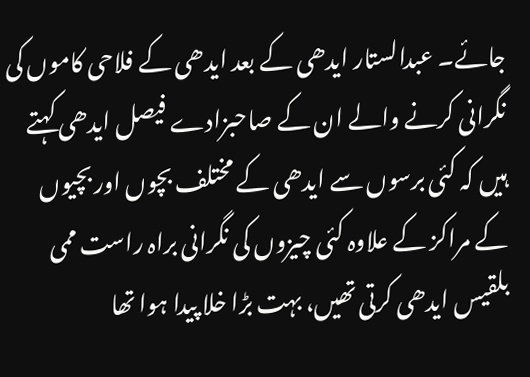جائے۔ عبدالستار ایدھی کے بعد ایدھی کے فلاحی کاموں کی نگرانی کرنے والے ان کے صاحبزادے فیصل ایدھی کہتے ہیں کہ کئی برسوں سے ایدھی کے مختلف بچوں اور بچیوں کے مراکز کے علاوہ کئی چیزوں کی نگرانی براہ راست ممی بلقیس ایدھی کرتی تھیں، بہت بڑا خلا پیدا ہوا تھا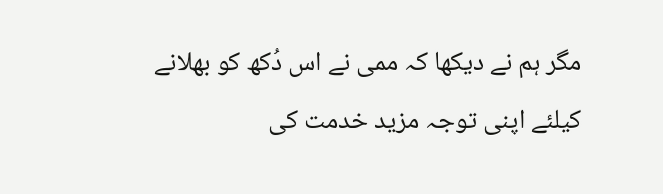مگر ہم نے دیکھا کہ ممی نے اس دُکھ کو بھلانے کیلئے اپنی توجہ مزید خدمت کی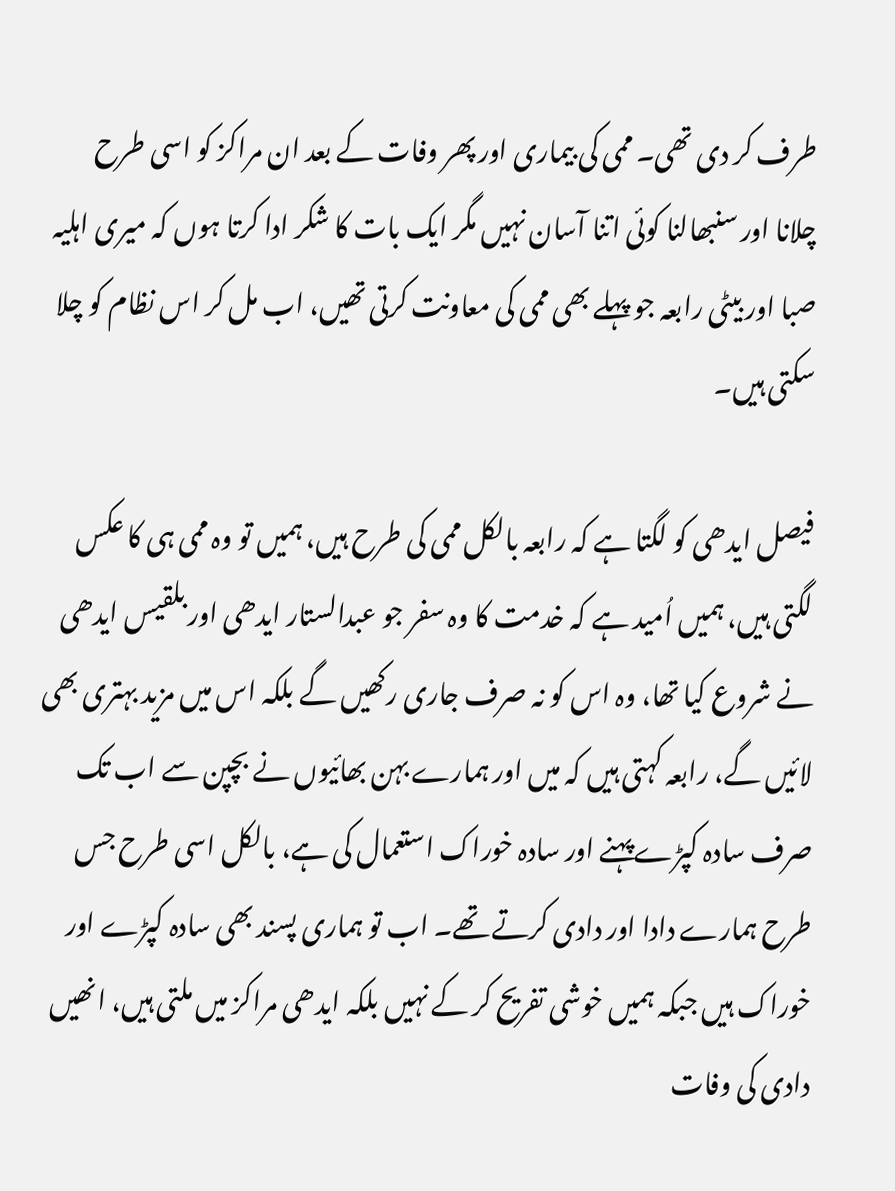طرف کر دی تھی۔ ممی کی بیماری اور پھر وفات کے بعد ان مراکز کو اسی طرح چلانا اور سنبھالنا کوئی اتنا آسان نہیں مگر ایک بات کا شکر ادا کرتا ہوں کہ میری اہلیہ صبا اور بیٹی رابعہ جو پہلے بھی ممی کی معاونت کرتی تھیں، اب مل کر اس نظام کو چلا سکتی ہیں۔

فیصل ایدھی کو لگتا ہے کہ رابعہ بالکل ممی کی طرح ہیں، ہمیں تو وہ ممی ہی کا عکس لگتی ہیں، ہمیں اُمید ہے کہ خدمت کا وہ سفر جو عبدالستار ایدھی اور بلقیس ایدھی نے شروع کیا تھا، وہ اس کو نہ صرف جاری رکھیں گے بلکہ اس میں مزید بہتری بھی لائیں گے، رابعہ کہتی ہیں کہ میں اور ہمارے بہن بھائیوں نے بچپن سے اب تک صرف سادہ کپڑے پہنے اور سادہ خوراک استعمال کی ہے، بالکل اسی طرح جس طرح ہمارے دادا اور دادی کرتے تھے۔ اب تو ہماری پسند بھی سادہ کپڑے اور خوراک ہیں جبکہ ہمیں خوشی تفریح کر کے نہیں بلکہ ایدھی مراکز میں ملتی ہیں، انھیں دادی کی وفات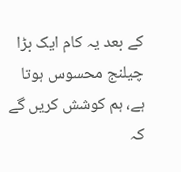کے بعد یہ کام ایک بڑا چیلنج محسوس ہوتا ہے، ہم کوشش کریں گے کہ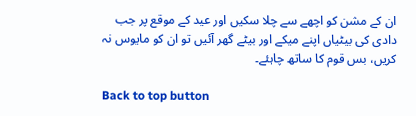ان کے مشن کو اچھے سے چلا سکیں اور عید کے موقع پر جب دادی کی بیٹیاں اپنے میکے اور بیٹے گھر آئیں تو ان کو مایوس نہ کریں، بس قوم کا ساتھ چاہئے۔

Back to top button